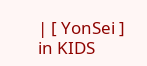| [ YonSei ] in KIDS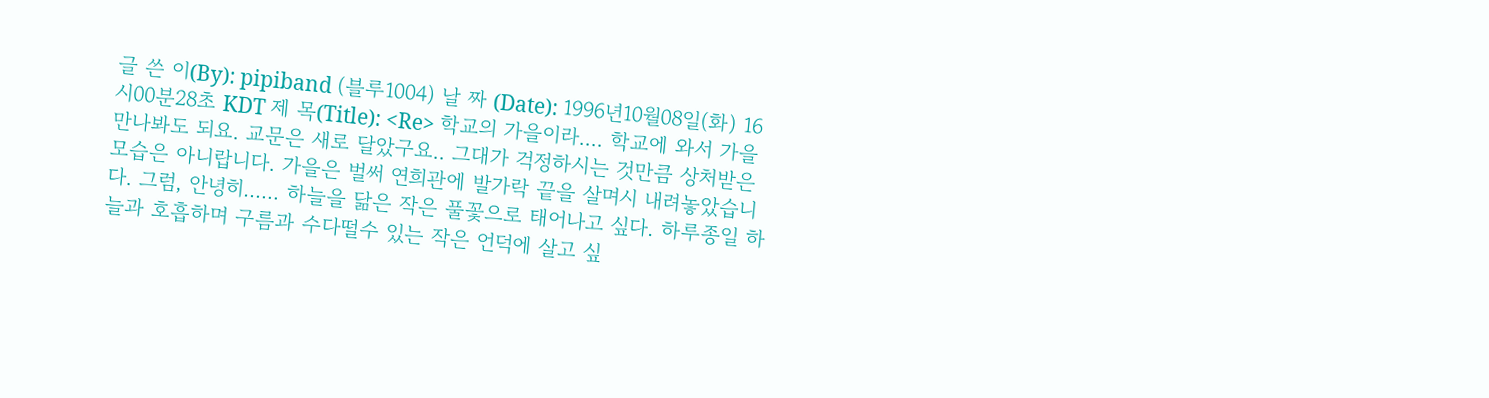글 쓴 이(By): pipiband (블루1004) 날 짜 (Date): 1996년10월08일(화) 16시00분28초 KDT 제 목(Title): <Re> 학교의 가을이라.... 학교에 와서 가을 만나봐도 되요. 교문은 새로 달았구요.. 그대가 걱정하시는 것만큼 상처받은 모습은 아니랍니다. 가을은 벌써 연희관에 발가락 끝을 살며시 내려놓았습니다. 그럼, 안녕히...... 하늘을 닮은 작은 풀꽃으로 태어나고 싶다. 하루종일 하늘과 호흡하며 구름과 수다떨수 있는 작은 언덕에 살고 싶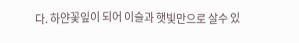다. 하얀꽃잎이 되어 이슬과 햇빛만으로 살수 있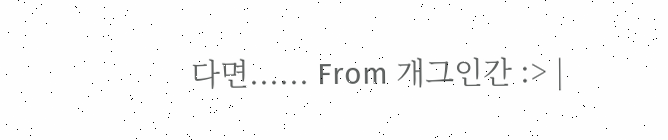다면...... From 개그인간 :> |